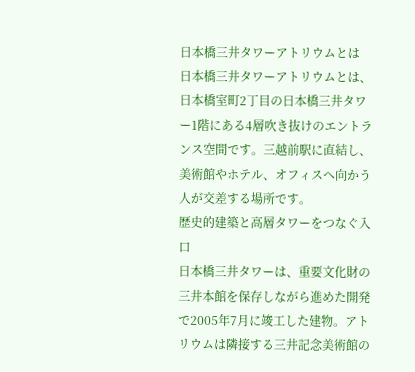日本橋三井タワーアトリウムとは
日本橋三井タワーアトリウムとは、日本橋室町2丁目の日本橋三井タワー1階にある4層吹き抜けのエントランス空間です。三越前駅に直結し、美術館やホテル、オフィスへ向かう人が交差する場所です。
歴史的建築と高層タワーをつなぐ入口
日本橋三井タワーは、重要文化財の三井本館を保存しながら進めた開発で2005年7月に竣工した建物。アトリウムは隣接する三井記念美術館の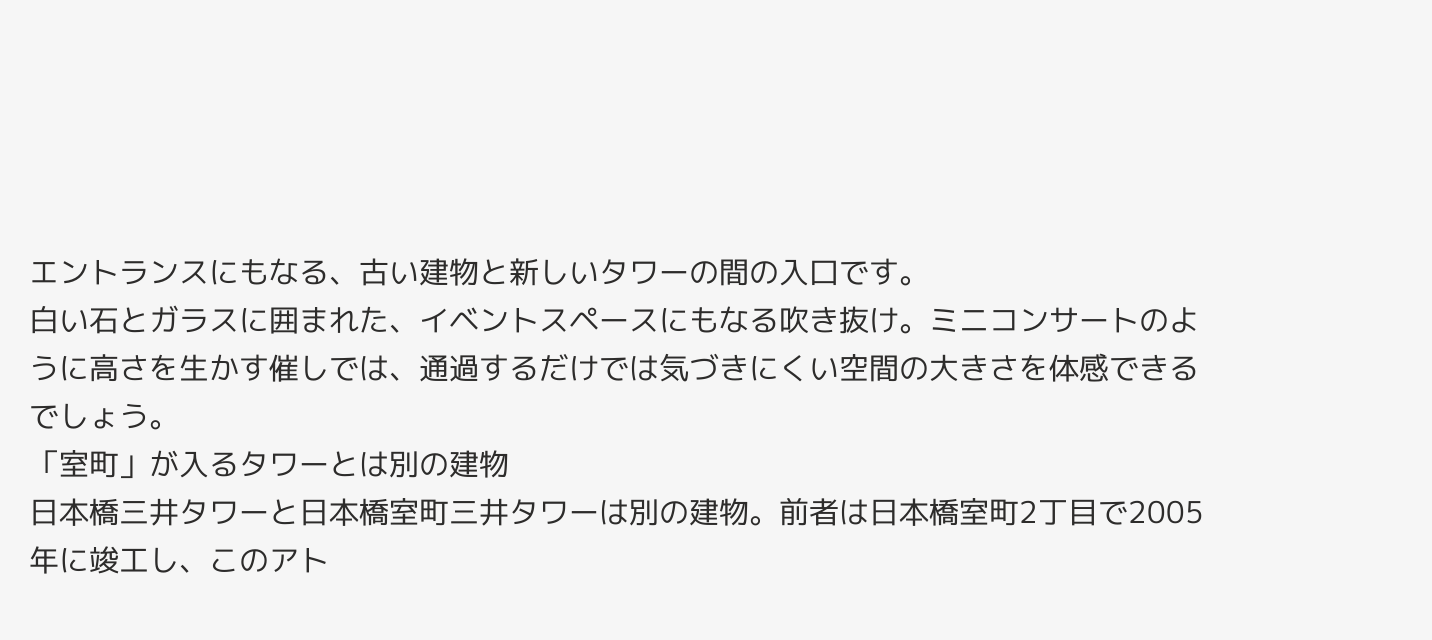エントランスにもなる、古い建物と新しいタワーの間の入口です。
白い石とガラスに囲まれた、イベントスペースにもなる吹き抜け。ミニコンサートのように高さを生かす催しでは、通過するだけでは気づきにくい空間の大きさを体感できるでしょう。
「室町」が入るタワーとは別の建物
日本橋三井タワーと日本橋室町三井タワーは別の建物。前者は日本橋室町2丁目で2005年に竣工し、このアト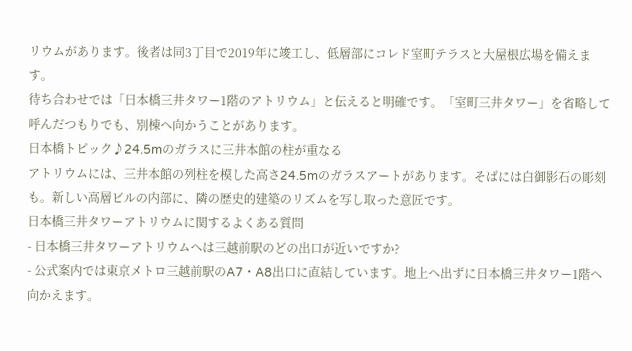リウムがあります。後者は同3丁目で2019年に竣工し、低層部にコレド室町テラスと大屋根広場を備えます。
待ち合わせでは「日本橋三井タワー1階のアトリウム」と伝えると明確です。「室町三井タワー」を省略して呼んだつもりでも、別棟へ向かうことがあります。
日本橋トピック♪24.5mのガラスに三井本館の柱が重なる
アトリウムには、三井本館の列柱を模した高さ24.5mのガラスアートがあります。そばには白御影石の彫刻も。新しい高層ビルの内部に、隣の歴史的建築のリズムを写し取った意匠です。
日本橋三井タワーアトリウムに関するよくある質問
- 日本橋三井タワーアトリウムへは三越前駅のどの出口が近いですか?
- 公式案内では東京メトロ三越前駅のA7・A8出口に直結しています。地上へ出ずに日本橋三井タワー1階へ向かえます。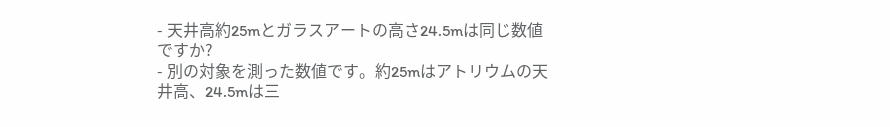- 天井高約25mとガラスアートの高さ24.5mは同じ数値ですか?
- 別の対象を測った数値です。約25mはアトリウムの天井高、24.5mは三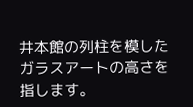井本館の列柱を模したガラスアートの高さを指します。